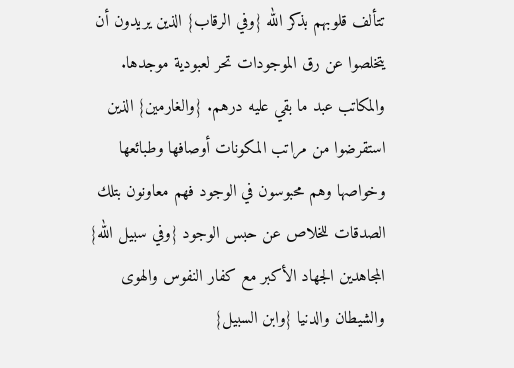تتألف قلوبهم بذكر الله {وفي الرقاب} الذين يريدون أن يتخلصوا عن رق الموجودات تحر لعبودية موجدها. والمكاتب عبد ما بقي عليه درهم. {والغارمين} الذين استقرضوا من مراتب المكونات أوصافها وطبائعها وخواصها وهم محبوسون في الوجود فهم معاونون بتلك الصدقات للخلاص عن حبس الوجود {وفي سبيل الله} المجاهدين الجهاد الأكبر مع كفار النفوس والهوى والشيطان والدنيا {وابن السبيل}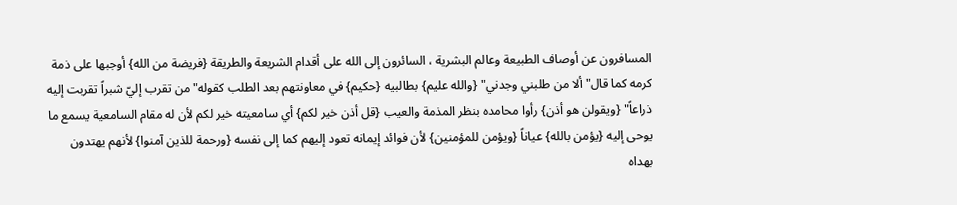المسافرون عن أوصاف الطبيعة وعالم البشرية ، السائرون إلى الله على أقدام الشريعة والطريقة {فريضة من الله} أوجبها على ذمة كرمه كما قال"ألا من طلبني وجدني" {والله عليم} بطالبيه {حكيم} في معاونتهم بعد الطلب كقوله"من تقرب إليّ شبراً تقربت إليه ذراعاً" {ويقولن هو أذن} رأوا محامده بنظر المذمة والعيب {قل أذن خير لكم} أي سامعيته خير لكم لأن له مقام السامعية يسمع ما يوحى إليه {يؤمن بالله} عياناً {ويؤمن للمؤمنين} لأن فوائد إيمانه تعود إليهم كما إلى نفسه {ورحمة للذين آمنوا} لأنهم يهتدون بهداه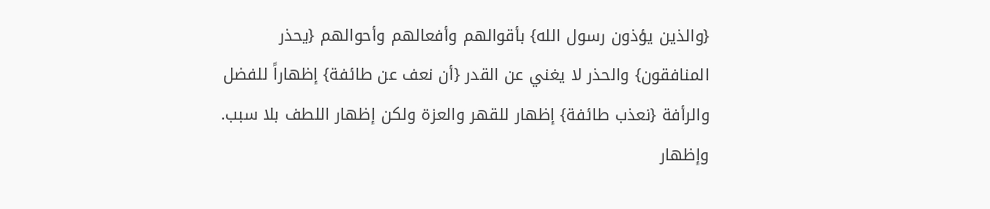{والذين يؤذون رسول الله} بأقوالهم وأفعالهم وأحوالهم {يحذر المنافقون} والحذر لا يغني عن القدر {أن نعف عن طائفة} إظهاراً للفضل والرأفة {نعذب طائفة} إظهار للقهر والعزة ولكن إظهار اللطف بلا سبب. وإظهار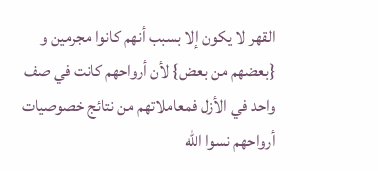القهر لا يكون إلا بسبب أنهم كانوا مجرمين و {بعضهم من بعض} لأن أرواحهم كانت في صف واحد في الأزل فمعاملاتهم من نتائج خصوصيات أرواحهم نسوا الله